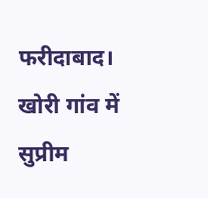फरीदाबाद। खोरी गांव में सुप्रीम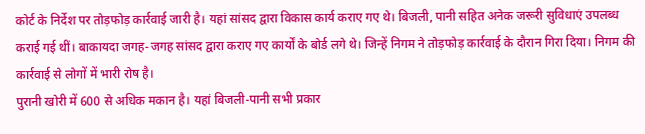कोर्ट के निर्देश पर तोड़फोड़ कार्रवाई जारी है। यहां सांसद द्वारा विकास कार्य कराए गए थे। बिजली, पानी सहित अनेक जरूरी सुविधाएं उपलब्ध कराई गई थीं। बाकायदा जगह-जगह सांसद द्वारा कराए गए कार्यों के बोर्ड लगे थे। जिन्हें निगम ने तोड़फोड़ कार्रवाई के दौरान गिरा दिया। निगम की कार्रवाई से लोगों में भारी रोष है।
पुरानी खोरी में 600 से अधिक मकान है। यहां बिजली-पानी सभी प्रकार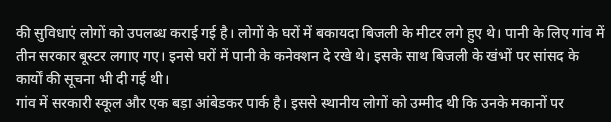की सुविधाएं लोगों को उपलब्ध कराई गई है। लोगों के घरों में बकायदा बिजली के मीटर लगे हुए थे। पानी के लिए गांव में तीन सरकार बूस्टर लगाए गए। इनसे घरों में पानी के कनेक्शन दे रखे थे। इसके साथ बिजली के खंभों पर सांसद के कार्यों की सूचना भी दी गई थी।
गांव में सरकारी स्कूल और एक बड़ा आंबेडकर पार्क है। इससे स्थानीय लोगों को उम्मीद थी कि उनके मकानों पर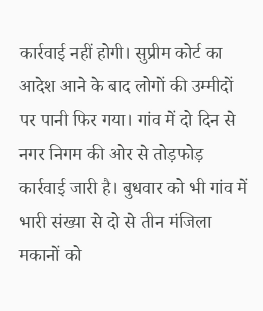कार्रवाई नहीं होगी। सुप्रीम कोर्ट का आदेश आने के बाद लोगों की उम्मीदों पर पानी फिर गया। गांव में दो दिन से नगर निगम की ओर से तोड़फोड़ कार्रवाई जारी है। बुधवार को भी गांव में भारी संख्या से दो से तीन मंजिला मकानों को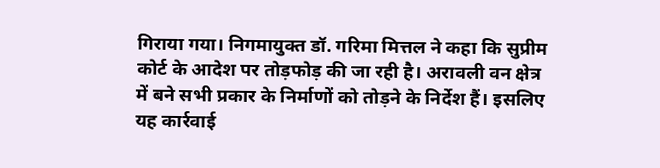गिराया गया। निगमायुक्त डॉ. गरिमा मित्तल ने कहा कि सुप्रीम कोर्ट के आदेश पर तोड़फोड़ की जा रही है। अरावली वन क्षेत्र में बने सभी प्रकार के निर्माणों को तोड़ने के निर्देश हैं। इसलिए यह कार्रवाई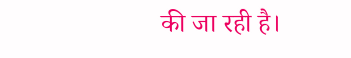की जा रही है।